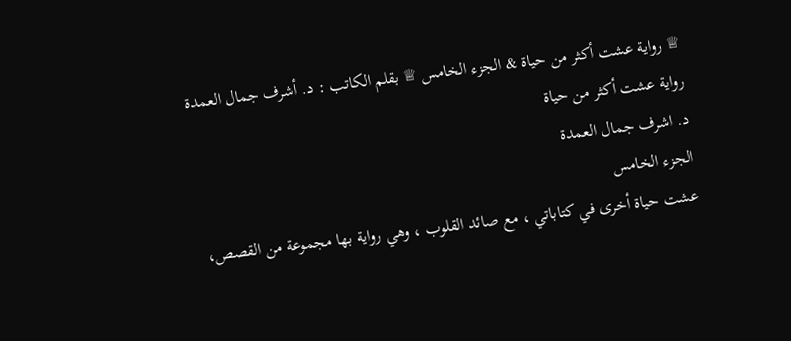♕ رواية عشت أكثر من حياة & الجزء الخامس ♕ بقلم الكاتب : د. أشرف جمال العمدة
رواية عشت أكثر من حياة
د. اشرف جمال العمدة
الجزء الخامس
عشت حياة أخرى في كتاباتي ، مع صائد القلوب ، وهي رواية بها مجموعة من القصص،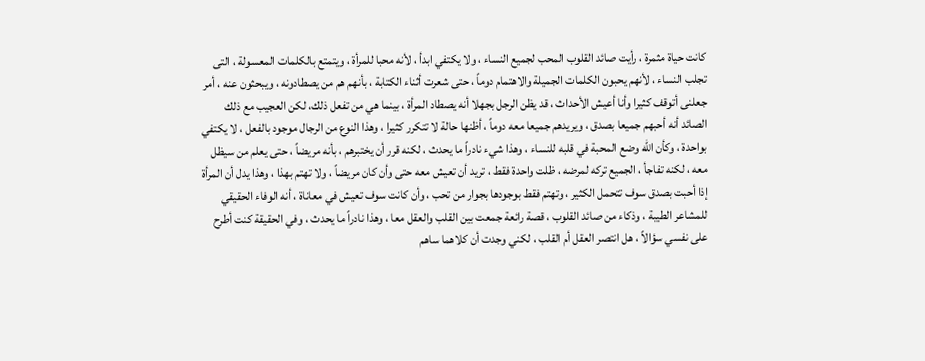كانت حياة مثمرة ، رأيت صائد القلوب المحب لجميع النساء ، ولا يكتفي ابدأ ، لأنه محبا للمرأة ، ويتمتع بالكلمات المعسولة ، التى تجلب النساء ، لأنهم يحبون الكلمات الجميلة والاهتمام دوماً ، حتى شعرت أثناء الكتابة ، بأنهم هم من يصطادونه ، ويبحثون عنه ، أمر جعلنى أتوقف كثيرا وأنا أعيش الأحداث ، قد يظن الرجل بجهلا أنه يصطاد المرأة ، بينما هي من تفعل ذلك، لكن العجيب مع ذلك الصائد أنه أحبهم جميعا بصدق ، ويريدهم جميعا معه دوماً ، أظنها حالة لا تتكرر كثيرا ، وهذا النوع من الرجال موجود بالفعل ، لا يكتفي بواحدة ، وكأن الله وضع المحبة في قلبه للنساء ، وهذا شيء نادراً ما يحدث ، لكنه قرر أن يختبرهم ، بأنه مريضاً ، حتى يعلم من سيظل معه ، لكنه تفاجأ ، الجميع تركه لمرضه ، ظلت واحدة فقط ، تريد أن تعيش معه حتى وأن كان مريضاً ، ولا تهتم بهذا ، وهذا يدل أن المرأة إذا أحبت بصدق سوف تتحمل الكثير ، وتهتم فقط بوجودها بجوار من تحب ، وأن كانت سوف تعيش في معاناة ، أنه الوفاء الحقيقي للمشاعر الطيبة ، وذكاء من صائد القلوب ، قصة رائعة جمعت بين القلب والعقل معا ، وهذا نادراً ما يحدث ، وفي الحقيقة كنت أطرح على نفسي سؤالاً ، هل انتصر العقل أم القلب ، لكني وجدت أن كلاهما ساهم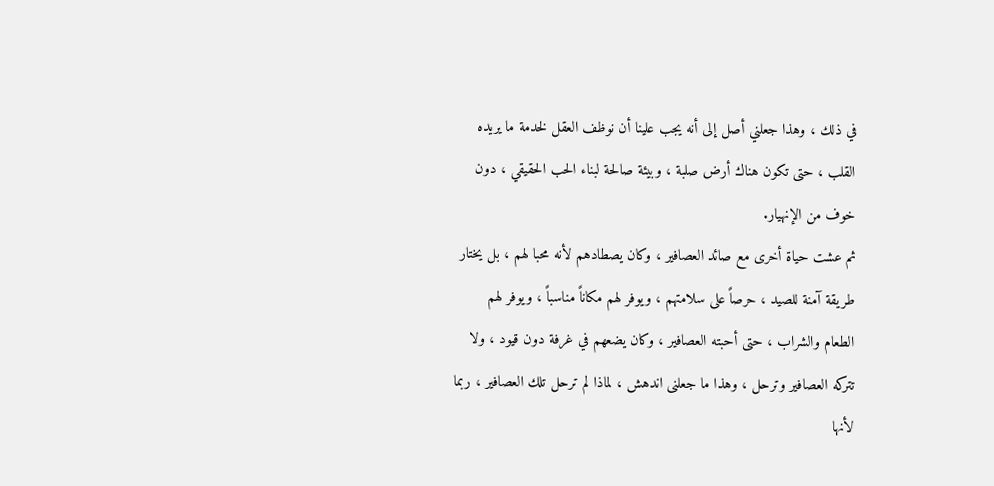في ذلك ، وهذا جعلني أصل إلى أنه يجب علينا أن نوظف العقل لخدمة ما يريده القلب ، حتى تكون هناك أرض صلبة ، وبيئة صالحة لبناء الحب الحقيقي ، دون خوف من الإنهيار.
ثم عشت حياة أخرى مع صائد العصافير ، وكان يصطادهم لأنه محبا لهم ، بل يختار طريقة آمنة للصيد ، حرصاً على سلامتهم ، ويوفر لهم مكاناً مناسباً ، ويوفر لهم الطعام والشراب ، حتى أحبته العصافير ، وكان يضعهم في غرفة دون قيود ، ولا تتركه العصافير وترحل ، وهذا ما جعلنى اندهش ، لماذا لم ترحل تلك العصافير ، ربما لأنها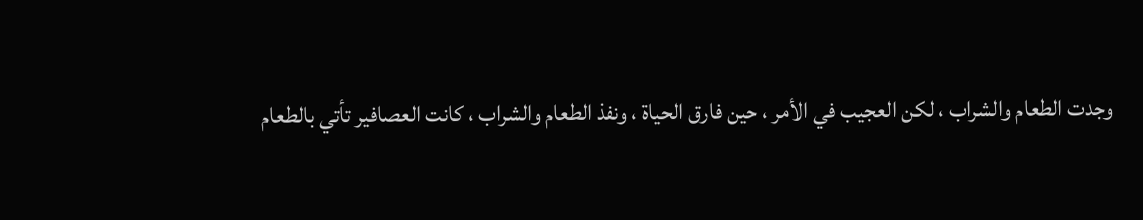وجدت الطعام والشراب ، لكن العجيب في الأمر ، حين فارق الحياة ، ونفذ الطعام والشراب ، كانت العصافير تأتي بالطعام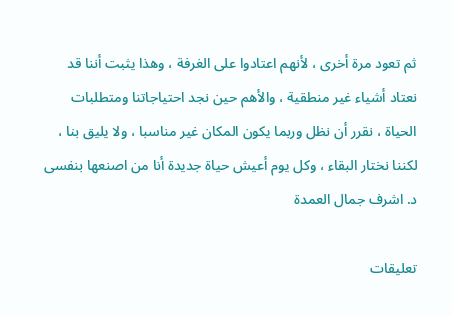ثم تعود مرة أخرى ، لأنهم اعتادوا على الغرفة ، وهذا يثبت أننا قد نعتاد أشياء غير منطقية ، والأهم حين نجد احتياجاتنا ومتطلبات الحياة ، نقرر أن نظل وربما يكون المكان غير مناسبا ، ولا يليق بنا ، لكننا نختار البقاء ، وكل يوم أعيش حياة جديدة أنا من اصنعها بنفسى
د. اشرف جمال العمدة

تعليقات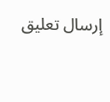إرسال تعليق